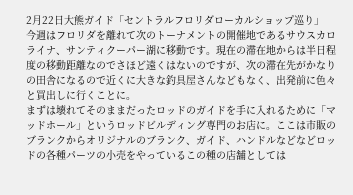2月22日大熊ガイド「セントラルフロリダローカルショップ巡り」
今週はフロリダを離れて次のトーナメントの開催地であるサウスカロライナ、サンティクーパー湖に移動です。現在の滞在地からは半日程度の移動距離なのでさほど遠くはないのですが、次の滞在先がかなりの田舎になるので近くに大きな釣具屋さんなどもなく、出発前に色々と買出しに行くことに。
まずは壊れてそのままだったロッドのガイドを手に入れるために「マッドホール」というロッドビルディング専門のお店に。ここは市販のブランクからオリジナルのブランク、ガイド、ハンドルなどなどロッドの各種パーツの小売をやっているこの種の店舗としては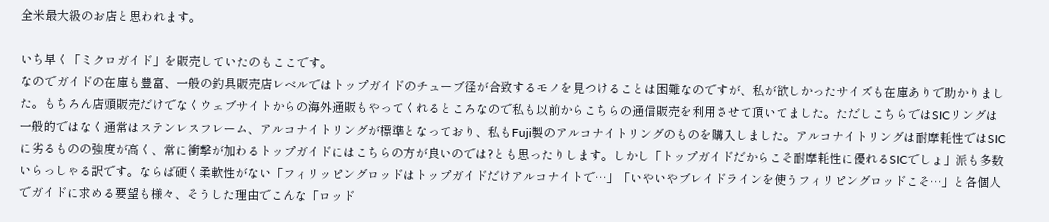全米最大級のお店と思われます。

いち早く「ミクロガイド」を販売していたのもここです。
なのでガイドの在庫も豊富、一般の釣具販売店レベルではトップガイドのチューブ径が合致するモノを見つけることは困難なのですが、私が欲しかったサイズも在庫ありで助かりました。もちろん店頭販売だけでなくウェブサイトからの海外通販もやってくれるところなので私も以前からこちらの通信販売を利用させて頂いてました。ただしこちらではSICリングは一般的ではなく通常はステンレスフレーム、アルコナイトリングが標準となっており、私もFuji製のアルコナイトリングのものを購入しました。アルコナイトリングは耐摩耗性ではSICに劣るものの強度が高く、常に衝撃が加わるトップガイドにはこちらの方が良いのでは?とも思ったりします。しかし「トップガイドだからこそ耐摩耗性に優れるSICでしょ」派も多数いらっしゃる訳です。ならば硬く柔軟性がない「フィリッピングロッドはトップガイドだけアルコナイトで…」「いやいやブレイドラインを使うフィリピングロッドこそ…」と各個人でガイドに求める要望も様々、そうした理由でこんな「ロッド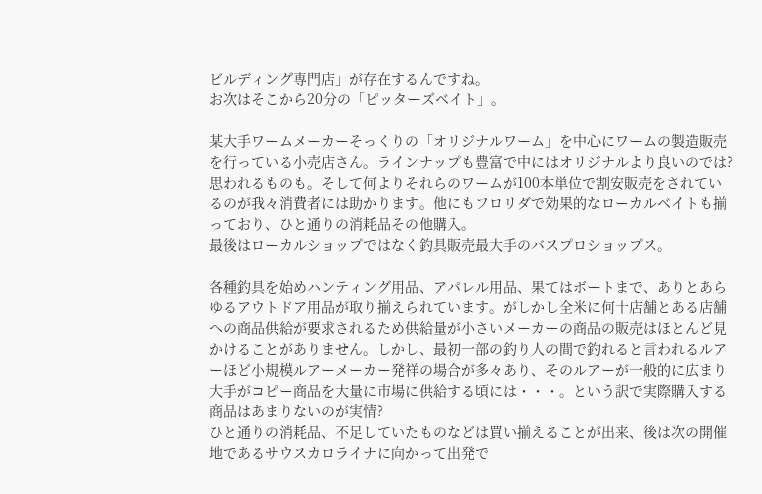ビルディング専門店」が存在するんですね。
お次はそこから20分の「ピッターズベイト」。

某大手ワームメーカーそっくりの「オリジナルワーム」を中心にワームの製造販売を行っている小売店さん。ラインナップも豊富で中にはオリジナルより良いのでは?思われるものも。そして何よりそれらのワームが100本単位で割安販売をされているのが我々消費者には助かります。他にもフロリダで効果的なローカルベイトも揃っており、ひと通りの消耗品その他購入。
最後はローカルショップではなく釣具販売最大手のバスプロショップス。

各種釣具を始めハンティング用品、アパレル用品、果てはボートまで、ありとあらゆるアウトドア用品が取り揃えられています。がしかし全米に何十店舗とある店舗への商品供給が要求されるため供給量が小さいメーカーの商品の販売はほとんど見かけることがありません。しかし、最初一部の釣り人の間で釣れると言われるルアーほど小規模ルアーメーカー発祥の場合が多々あり、そのルアーが一般的に広まり大手がコピー商品を大量に市場に供給する頃には・・・。という訳で実際購入する商品はあまりないのが実情?
ひと通りの消耗品、不足していたものなどは買い揃えることが出来、後は次の開催地であるサウスカロライナに向かって出発で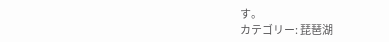す。
カテゴリー: 琵琶湖